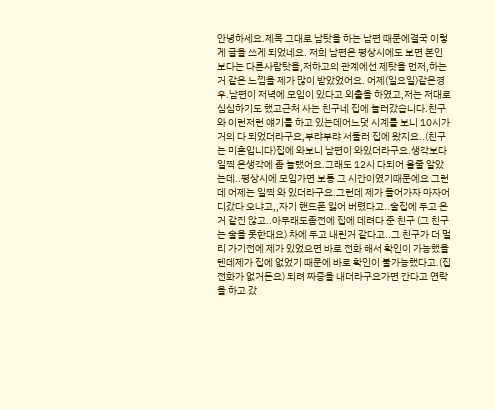안녕하세요.제목 그대로 남탓을 하는 남편 때문에결국 이렇게 글을 쓰게 되었네요. 저희 남편은 평상시에도 보면 본인보다는 다른사람탓을,저하고의 관계에선 제탓을 먼저,하는거 같은 느낌을 제가 많이 받았었어요. 어제(일요일)같은경우.남편이 저녁에 모임이 있다고 외출을 하였고,저는 저대로 심심하기도 했고근처 사는 친구네 집에 놀러갔습니다.친구와 이런저런 얘기를 하고 있는데어느덧 시계를 보니 10시가 거의 다 되었더라구요,부랴부랴 서둘러 집에 왔지요..(친구는 미혼입니다)집에 와보니 남편이 와있더라구요.생각보다 일찍 온생각에 좀 놀랬어요.그래도 12시 다되어 올줄 알았는데..평상시에 모임가면 보통 그 시간이였기때문에요 그런데 어제는 일찍 와 있더라구요.그런데 제가 들어가자 마자어디갔다 오냐고,,자기 핸드폰 잃어 버렸다고..술집에 두고 온거 같진 않고..아무래도좀전에 집에 데려다 준 친구 (그 친구는 술을 못한대요) 차에 두고 내린거 같다고..그 친구가 더 멀리 가기전에 제가 있었으면 바로 전화 해서 확인이 가능했을텐데제가 집에 없었기 때문에 바로 확인이 불가능했다고.(집전화가 없거든요) 되려 짜증을 내더라구요가면 간다고 연락을 하고 갔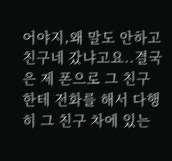어야지,왜 말도 안하고 친구네 갔냐고요..결국은 제 폰으로 그 친구한테 전화를 해서 다행히 그 친구 차에 있는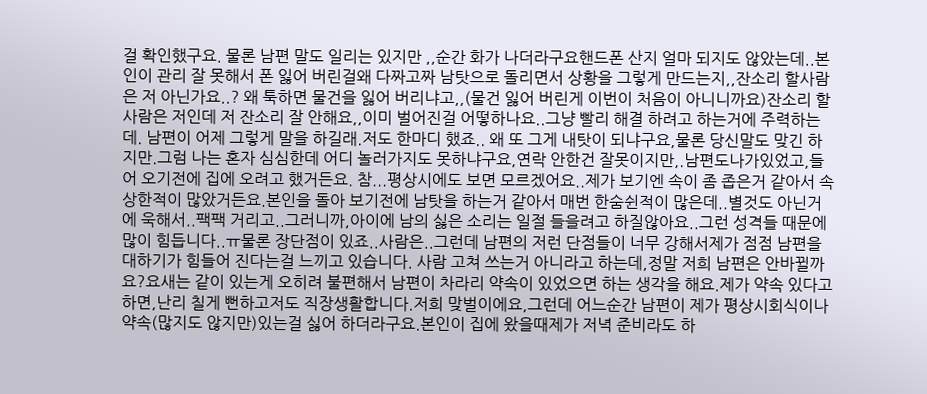걸 확인했구요. 물론 남편 말도 일리는 있지만 ,,순간 화가 나더라구요핸드폰 산지 얼마 되지도 않았는데..본인이 관리 잘 못해서 폰 잃어 버린걸왜 다짜고짜 남탓으로 돌리면서 상황을 그렇게 만드는지,,잔소리 할사람은 저 아닌가요..? 왜 툭하면 물건을 잃어 버리냐고,,(물건 잃어 버린게 이번이 처음이 아니니까요)잔소리 할 사람은 저인데 저 잔소리 잘 안해요,,이미 벌어진걸 어떻하나요..그냥 빨리 해결 하려고 하는거에 주력하는데. 남편이 어제 그렇게 말을 하길래.저도 한마디 했죠.. 왜 또 그게 내탓이 되냐구요,물론 당신말도 맞긴 하지만.그럼 나는 혼자 심심한데 어디 놀러가지도 못하냐구요,연락 안한건 잘못이지만,.남편도나가있었고,들어 오기전에 집에 오려고 했거든요. 참...평상시에도 보면 모르겠어요..제가 보기엔 속이 좀 좁은거 같아서 속상한적이 많았거든요.본인을 돌아 보기전에 남탓을 하는거 같아서 매번 한숨쉰적이 많은데..별것도 아닌거에 욱해서..팩팩 거리고..그러니까,아이에 남의 싫은 소리는 일절 들을려고 하질않아요..그런 성격들 때문에 많이 힘듭니다..ㅠ물론 장단점이 있죠..사람은..그런데 남편의 저런 단점들이 너무 강해서제가 점점 남편을 대하기가 힘들어 진다는걸 느끼고 있습니다. 사람 고쳐 쓰는거 아니라고 하는데,정말 저희 남편은 안바뀔까요?요새는 같이 있는게 오히려 불편해서 남편이 차라리 약속이 있었으면 하는 생각을 해요.제가 약속 있다고 하면,난리 칠게 뻔하고저도 직장생활합니다.저희 맞벌이에요,그런데 어느순간 남편이 제가 평상시회식이나 약속(많지도 않지만)있는걸 싫어 하더라구요.본인이 집에 왔을때제가 저녁 준비라도 하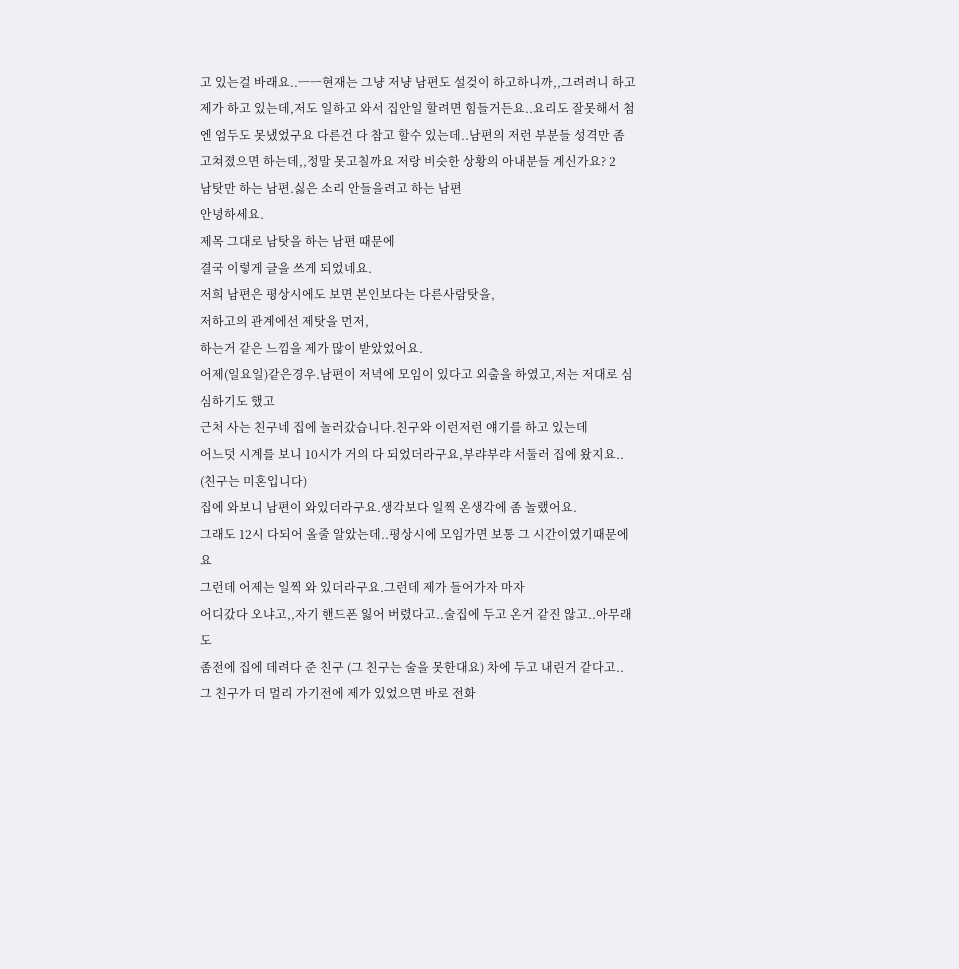고 있는걸 바래요..ㅡㅡ현재는 그냥 저냥 남편도 설겆이 하고하니까,,그려려니 하고 제가 하고 있는데,저도 일하고 와서 집안일 할려면 힘들거든요..요리도 잘못해서 첨엔 엄두도 못냈었구요 다른건 다 참고 할수 있는데..남편의 저런 부분들 성격만 좀 고쳐졌으면 하는데,,정말 못고칠까요 저랑 비슷한 상황의 아내분들 계신가요? 2
남탓만 하는 남편.싫은 소리 안들을려고 하는 남편
안녕하세요.
제목 그대로 남탓을 하는 남편 때문에
결국 이렇게 글을 쓰게 되었네요.
저희 남편은 평상시에도 보면 본인보다는 다른사람탓을,
저하고의 관계에선 제탓을 먼저,
하는거 같은 느낌을 제가 많이 받았었어요.
어제(일요일)같은경우.남편이 저녁에 모임이 있다고 외출을 하였고,저는 저대로 심심하기도 했고
근처 사는 친구네 집에 놀러갔습니다.친구와 이런저런 얘기를 하고 있는데
어느덧 시계를 보니 10시가 거의 다 되었더라구요,부랴부랴 서둘러 집에 왔지요..
(친구는 미혼입니다)
집에 와보니 남편이 와있더라구요.생각보다 일찍 온생각에 좀 놀랬어요.
그래도 12시 다되어 올줄 알았는데..평상시에 모임가면 보통 그 시간이였기때문에요
그런데 어제는 일찍 와 있더라구요.그런데 제가 들어가자 마자
어디갔다 오냐고,,자기 핸드폰 잃어 버렸다고..술집에 두고 온거 같진 않고..아무래도
좀전에 집에 데려다 준 친구 (그 친구는 술을 못한대요) 차에 두고 내린거 같다고..
그 친구가 더 멀리 가기전에 제가 있었으면 바로 전화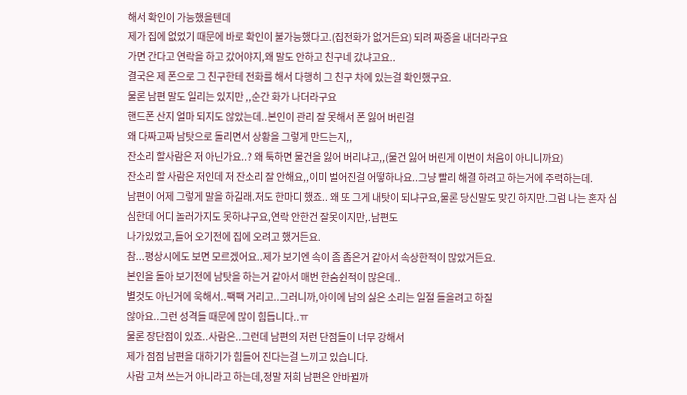해서 확인이 가능했을텐데
제가 집에 없었기 때문에 바로 확인이 불가능했다고.(집전화가 없거든요) 되려 짜증을 내더라구요
가면 간다고 연락을 하고 갔어야지,왜 말도 안하고 친구네 갔냐고요..
결국은 제 폰으로 그 친구한테 전화를 해서 다행히 그 친구 차에 있는걸 확인했구요.
물론 남편 말도 일리는 있지만 ,,순간 화가 나더라구요
핸드폰 산지 얼마 되지도 않았는데..본인이 관리 잘 못해서 폰 잃어 버린걸
왜 다짜고짜 남탓으로 돌리면서 상황을 그렇게 만드는지,,
잔소리 할사람은 저 아닌가요..? 왜 툭하면 물건을 잃어 버리냐고,,(물건 잃어 버린게 이번이 처음이 아니니까요)
잔소리 할 사람은 저인데 저 잔소리 잘 안해요,,이미 벌어진걸 어떻하나요..그냥 빨리 해결 하려고 하는거에 주력하는데.
남편이 어제 그렇게 말을 하길래.저도 한마디 했죠.. 왜 또 그게 내탓이 되냐구요,물론 당신말도 맞긴 하지만.그럼 나는 혼자 심심한데 어디 놀러가지도 못하냐구요,연락 안한건 잘못이지만,.남편도
나가있었고,들어 오기전에 집에 오려고 했거든요.
참...평상시에도 보면 모르겠어요..제가 보기엔 속이 좀 좁은거 같아서 속상한적이 많았거든요.
본인을 돌아 보기전에 남탓을 하는거 같아서 매번 한숨쉰적이 많은데..
별것도 아닌거에 욱해서..팩팩 거리고..그러니까,아이에 남의 싫은 소리는 일절 들을려고 하질
않아요..그런 성격들 때문에 많이 힘듭니다..ㅠ
물론 장단점이 있죠..사람은..그런데 남편의 저런 단점들이 너무 강해서
제가 점점 남편을 대하기가 힘들어 진다는걸 느끼고 있습니다.
사람 고쳐 쓰는거 아니라고 하는데,정말 저희 남편은 안바뀔까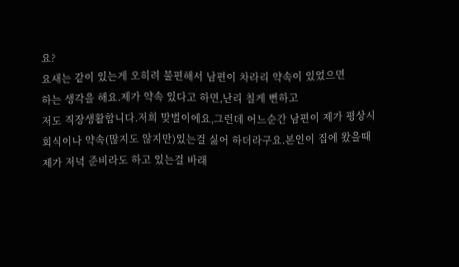요?
요새는 같이 있는게 오히려 불편해서 남편이 차라리 약속이 있었으면
하는 생각을 해요.제가 약속 있다고 하면,난리 칠게 뻔하고
저도 직장생활합니다.저희 맞벌이에요,그런데 어느순간 남편이 제가 평상시
회식이나 약속(많지도 않지만)있는걸 싫어 하더라구요.본인이 집에 왔을때
제가 저녁 준비라도 하고 있는걸 바래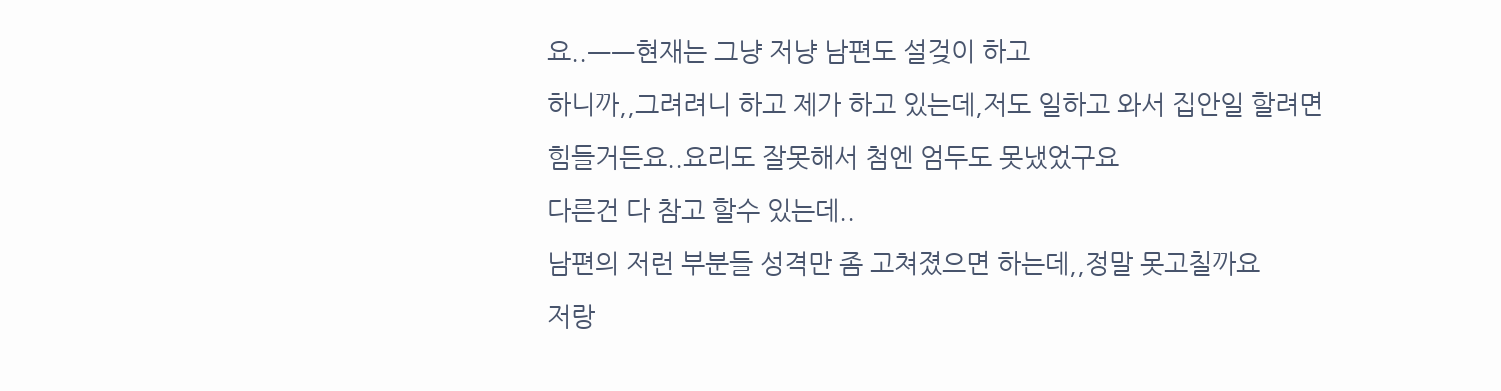요..ㅡㅡ현재는 그냥 저냥 남편도 설겆이 하고
하니까,,그려려니 하고 제가 하고 있는데,저도 일하고 와서 집안일 할려면
힘들거든요..요리도 잘못해서 첨엔 엄두도 못냈었구요
다른건 다 참고 할수 있는데..
남편의 저런 부분들 성격만 좀 고쳐졌으면 하는데,,정말 못고칠까요
저랑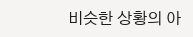비슷한 상황의 아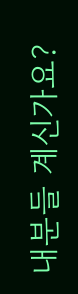내분들 계신가요?